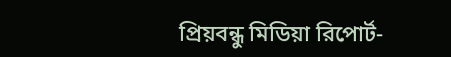প্রিয়বন্ধু মিডিয়া রিপোর্ট-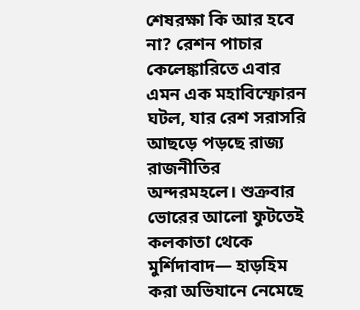শেষরক্ষা কি আর হবে না? রেশন পাচার কেলেঙ্কারিতে এবার এমন এক মহাবিস্ফোরন ঘটল, যার রেশ সরাসরি আছড়ে পড়ছে রাজ্য রাজনীতির অন্দরমহলে। শুক্রবার ভোরের আলো ফুটতেই কলকাতা থেকে মুর্শিদাবাদ— হাড়হিম করা অভিযানে নেমেছে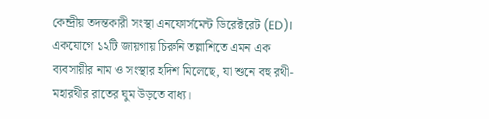কেন্দ্রীয় তদন্তকারী সংস্থা এনফোর্সমেন্ট ডিরেক্টরেট (ED)। একযোগে ১২টি জায়গায় চিরুনি তল্লাশিতে এমন এক ব্যবসায়ীর নাম ও সংস্থার হদিশ মিলেছে, যা শুনে বহু রথী-মহারথীর রাতের ঘুম উড়তে বাধ্য।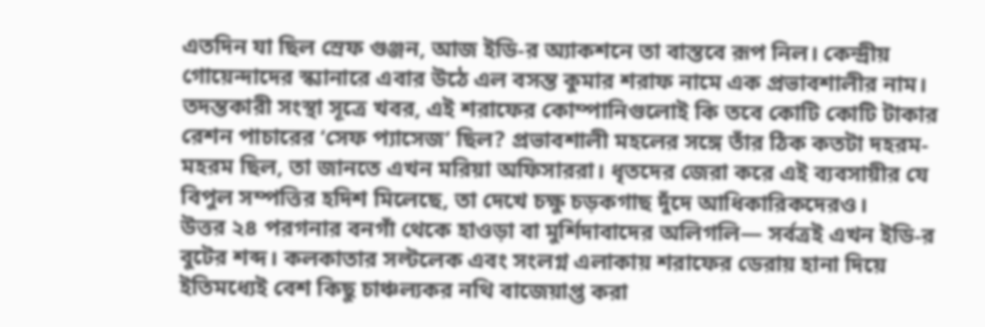এতদিন যা ছিল স্রেফ গুঞ্জন, আজ ইডি-র অ্যাকশনে তা বাস্তবে রূপ নিল। কেন্দ্রীয় গোয়েন্দাদের স্ক্যানারে এবার উঠে এল বসন্ত কুমার শরাফ নামে এক প্রভাবশালীর নাম। তদন্তকারী সংস্থা সূত্রে খবর, এই শরাফের কোম্পানিগুলোই কি তবে কোটি কোটি টাকার রেশন পাচারের ‘সেফ প্যাসেজ’ ছিল? প্রভাবশালী মহলের সঙ্গে তাঁর ঠিক কতটা দহরম-মহরম ছিল, তা জানতে এখন মরিয়া অফিসাররা। ধৃতদের জেরা করে এই ব্যবসায়ীর যে বিপুল সম্পত্তির হদিশ মিলেছে, তা দেখে চক্ষু চড়কগাছ দুঁদে আধিকারিকদেরও।
উত্তর ২৪ পরগনার বনগাঁ থেকে হাওড়া বা মুর্শিদাবাদের অলিগলি— সর্বত্রই এখন ইডি-র বুটের শব্দ। কলকাতার সল্টলেক এবং সংলগ্ন এলাকায় শরাফের ডেরায় হানা দিয়ে ইতিমধ্যেই বেশ কিছু চাঞ্চল্যকর নথি বাজেয়াপ্ত করা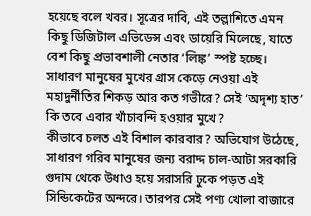হয়েছে বলে খবর। সূত্রের দাবি, এই তল্লাশিতে এমন কিছু ডিজিটাল এভিডেন্স এবং ডায়েরি মিলেছে, যাতে বেশ কিছু প্রভাবশালী নেতার ‘লিঙ্ক’ স্পষ্ট হচ্ছে। সাধারণ মানুষের মুখের গ্রাস কেড়ে নেওয়া এই মহাদুর্নীতির শিকড় আর কত গভীরে? সেই ‘অদৃশ্য হাত’ কি তবে এবার খাঁচাবন্দি হওয়ার মুখে?
কীভাবে চলত এই বিশাল কারবার? অভিযোগ উঠেছে, সাধারণ গরিব মানুষের জন্য বরাদ্দ চাল-আটা সরকারি গুদাম থেকে উধাও হয়ে সরাসরি ঢুকে পড়ত এই সিন্ডিকেটের অন্দরে। তারপর সেই পণ্য খোলা বাজারে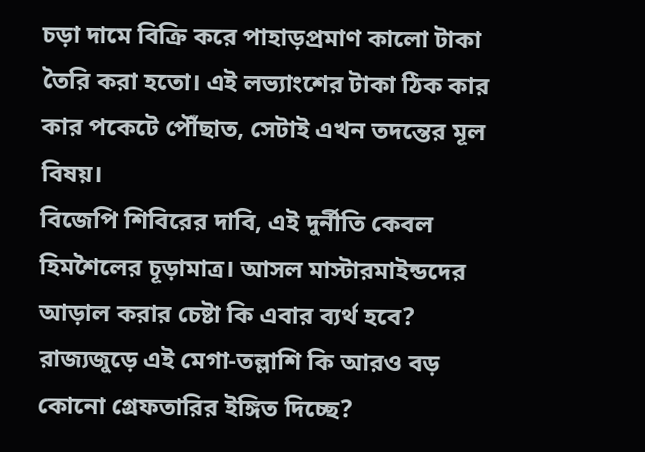চড়া দামে বিক্রি করে পাহাড়প্রমাণ কালো টাকা তৈরি করা হতো। এই লভ্যাংশের টাকা ঠিক কার কার পকেটে পৌঁছাত, সেটাই এখন তদন্তের মূল বিষয়।
বিজেপি শিবিরের দাবি, এই দুর্নীতি কেবল হিমশৈলের চূড়ামাত্র। আসল মাস্টারমাইন্ডদের আড়াল করার চেষ্টা কি এবার ব্যর্থ হবে? রাজ্যজুড়ে এই মেগা-তল্লাশি কি আরও বড় কোনো গ্রেফতারির ইঙ্গিত দিচ্ছে?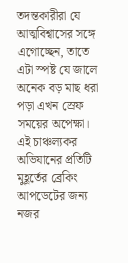তদন্তকারীরা যে আত্মবিশ্বাসের সঙ্গে এগোচ্ছেন, তাতে এটা স্পষ্ট যে জালে অনেক বড় মাছ ধরা পড়া এখন স্রেফ সময়ের অপেক্ষা। এই চাঞ্চল্যকর অভিযানের প্রতিটি মুহূর্তের ব্রেকিং আপডেটের জন্য নজর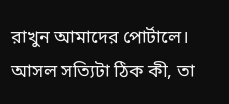রাখুন আমাদের পোর্টালে। আসল সত্যিটা ঠিক কী, তা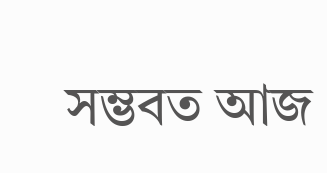সম্ভবত আজ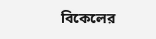বিকেলের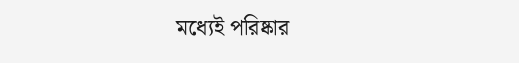মধ্যেই পরিষ্কার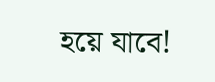হয়ে যাবে!